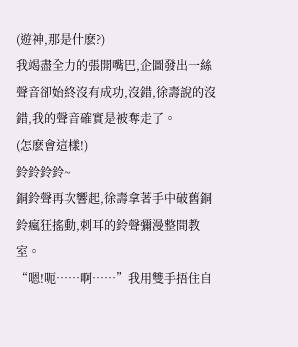(遊神,那是什麽?)
我竭盡全力的張開嘴巴,企圖發出一絲聲音卻始終沒有成功,沒錯,徐壽說的沒錯,我的聲音確實是被奪走了。
(怎麽會這樣!)
鈴鈴鈴鈴~
銅鈴聲再次響起,徐壽拿著手中破舊銅鈴瘋狂搖動,刺耳的鈴聲彌漫整間教室。
“嗯!呃……啊……”我用雙手捂住自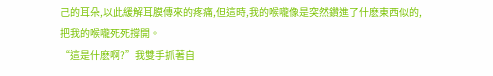己的耳朵,以此緩解耳膜傳來的疼痛,但這時,我的喉嚨像是突然鑽進了什麽東西似的,把我的喉嚨死死撐開。
“這是什麽啊?”我雙手抓著自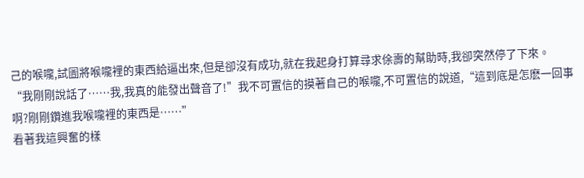己的喉嚨,試圖將喉嚨裡的東西給逼出來,但是卻沒有成功,就在我起身打算尋求俆壽的幫助時,我卻突然停了下來。
“我剛剛說話了……我,我真的能發出聲音了!”我不可置信的摸著自己的喉嚨,不可置信的說道,“這到底是怎麽一回事啊?剛剛鑽進我喉嚨裡的東西是……”
看著我這興奮的樣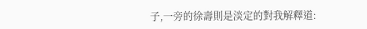子,一旁的徐壽則是淡定的對我解釋道: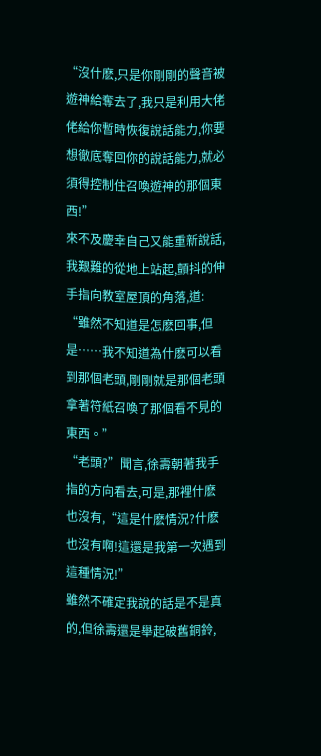“沒什麽,只是你剛剛的聲音被遊神給奪去了,我只是利用大佬佬給你暫時恢復說話能力,你要想徹底奪回你的說話能力,就必須得控制住召喚遊神的那個東西!”
來不及慶幸自己又能重新說話,我艱難的從地上站起,顫抖的伸手指向教室屋頂的角落,道:
“雖然不知道是怎麽回事,但是……我不知道為什麽可以看到那個老頭,剛剛就是那個老頭拿著符紙召喚了那個看不見的東西。”
“老頭?”聞言,徐壽朝著我手指的方向看去,可是,那裡什麽也沒有,“這是什麽情況?什麽也沒有啊!這還是我第一次遇到這種情況!”
雖然不確定我說的話是不是真的,但徐壽還是舉起破舊銅鈴,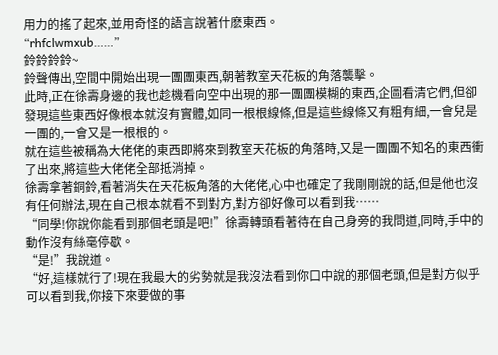用力的搖了起來,並用奇怪的語言說著什麽東西。
“rhfclwmxub……”
鈴鈴鈴鈴~
鈴聲傳出,空間中開始出現一團團東西,朝著教室天花板的角落襲擊。
此時,正在徐壽身邊的我也趁機看向空中出現的那一團團模糊的東西,企圖看清它們,但卻發現這些東西好像根本就沒有實體,如同一根根線條,但是這些線條又有粗有細,一會兒是一團的,一會又是一根根的。
就在這些被稱為大佬佬的東西即將來到教室天花板的角落時,又是一團團不知名的東西衝了出來,將這些大佬佬全部抵消掉。
徐壽拿著銅鈴,看著消失在天花板角落的大佬佬,心中也確定了我剛剛說的話,但是他也沒有任何辦法,現在自己根本就看不到對方,對方卻好像可以看到我……
“同學!你說你能看到那個老頭是吧!”徐壽轉頭看著待在自己身旁的我問道,同時,手中的動作沒有絲毫停歇。
“是!”我說道。
“好,這樣就行了!現在我最大的劣勢就是我沒法看到你口中說的那個老頭,但是對方似乎可以看到我,你接下來要做的事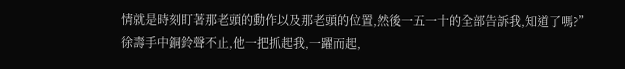情就是時刻盯著那老頭的動作以及那老頭的位置,然後一五一十的全部告訴我,知道了嗎?”
徐壽手中銅鈴聲不止,他一把抓起我,一躍而起,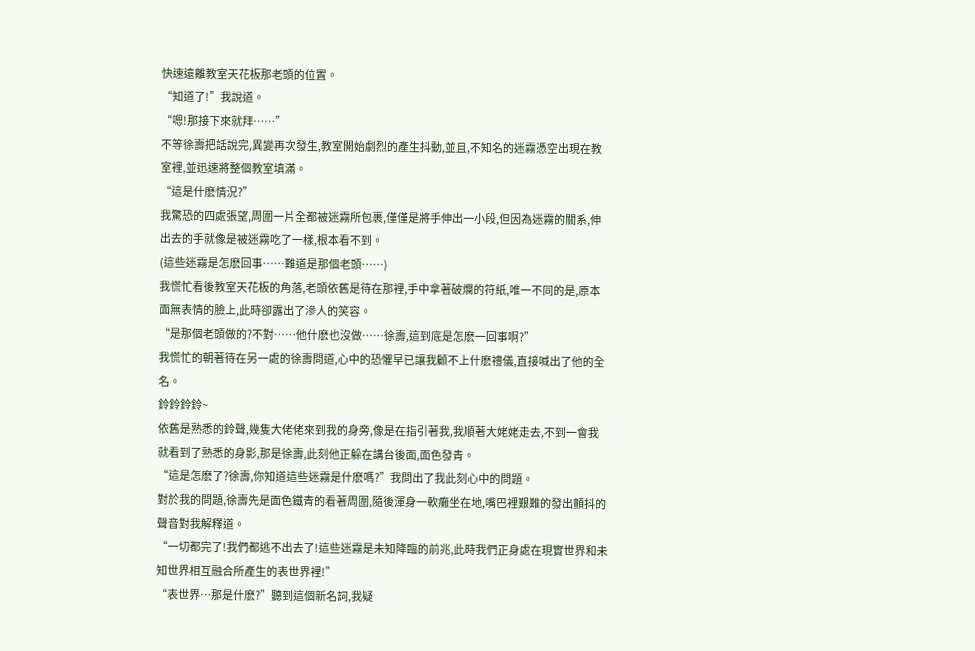快速遠離教室天花板那老頭的位置。
“知道了!”我說道。
“嗯!那接下來就拜……”
不等徐壽把話說完,異變再次發生,教室開始劇烈的產生抖動,並且,不知名的迷霧憑空出現在教室裡,並迅速將整個教室填滿。
“這是什麽情況?”
我驚恐的四處張望,周圍一片全都被迷霧所包裹,僅僅是將手伸出一小段,但因為迷霧的關系,伸出去的手就像是被迷霧吃了一樣,根本看不到。
(這些迷霧是怎麽回事……難道是那個老頭……)
我慌忙看後教室天花板的角落,老頭依舊是待在那裡,手中拿著破爛的符紙,唯一不同的是,原本面無表情的臉上,此時卻露出了滲人的笑容。
“是那個老頭做的?不對……他什麽也沒做……徐壽,這到底是怎麽一回事啊?”
我慌忙的朝著待在另一處的徐壽問道,心中的恐懼早已讓我顧不上什麽禮儀,直接喊出了他的全名。
鈴鈴鈴鈴~
依舊是熟悉的鈴聲,幾隻大佬佬來到我的身旁,像是在指引著我,我順著大姥姥走去,不到一會我就看到了熟悉的身影,那是徐壽,此刻他正躲在講台後面,面色發青。
“這是怎麽了?徐壽,你知道這些迷霧是什麽嗎?”我問出了我此刻心中的問題。
對於我的問題,徐壽先是面色鐵青的看著周圍,隨後渾身一軟癱坐在地,嘴巴裡艱難的發出顫抖的聲音對我解釋道。
“一切都完了!我們都逃不出去了!這些迷霧是未知降臨的前兆,此時我們正身處在現實世界和未知世界相互融合所產生的表世界裡!”
“表世界…那是什麽?”聽到這個新名詞,我疑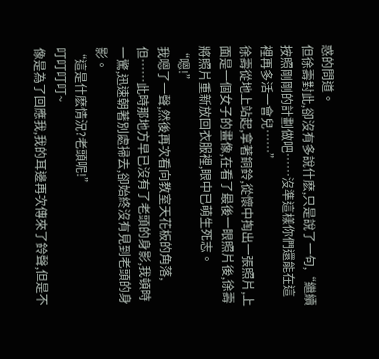惑的問道。
但徐壽對此,卻沒有多說什麽,只是說了一句,“繼續按照剛剛的計劃做吧……沒準這樣你們還能在這裡再多活一會兒……”
徐壽從地上站起,拿著銅鈴,從懷中掏出一張照片,上面是一個女子的畫像,在看了最後一眼照片後,徐壽將照片重新放回衣服裡,眼中已萌生死志。
“嗯!”
我嗯了一聲,然後再次看向教室天花板的角落,但……此時那地方早已沒有了老頭的身影,我頓時一驚,迅速朝著別處掃去,卻始終沒有見到老頭的身影。
“這是什麽情況?老頭呢!”
叮叮叮叮~
像是為了回應我,我的耳邊再次傳來了鈴聲,但是不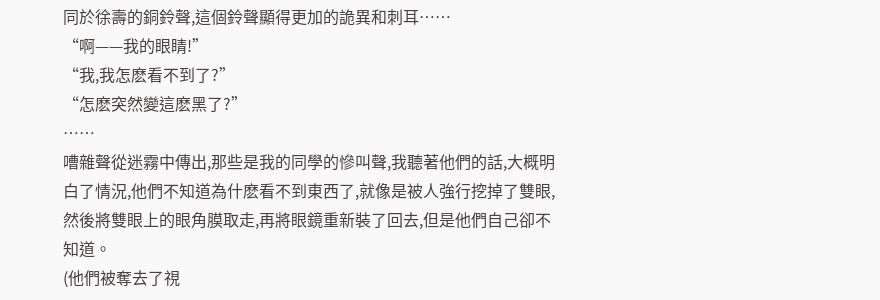同於徐壽的銅鈴聲,這個鈴聲顯得更加的詭異和刺耳……
“啊——我的眼睛!”
“我,我怎麽看不到了?”
“怎麽突然變這麽黑了?”
……
嘈雜聲從迷霧中傳出,那些是我的同學的慘叫聲,我聽著他們的話,大概明白了情況,他們不知道為什麽看不到東西了,就像是被人強行挖掉了雙眼,然後將雙眼上的眼角膜取走,再將眼鏡重新裝了回去,但是他們自己卻不知道。
(他們被奪去了視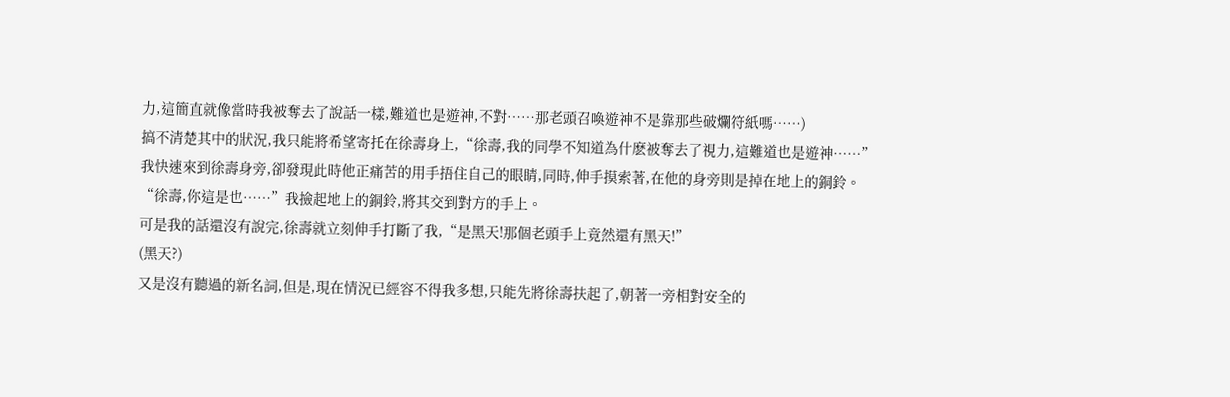力,這簡直就像當時我被奪去了說話一樣,難道也是遊神,不對……那老頭召喚遊神不是靠那些破爛符紙嗎……)
搞不清楚其中的狀況,我只能將希望寄托在徐壽身上,“徐壽,我的同學不知道為什麽被奪去了視力,這難道也是遊神……”
我快速來到徐壽身旁,卻發現此時他正痛苦的用手捂住自己的眼睛,同時,伸手摸索著,在他的身旁則是掉在地上的銅鈴。
“徐壽,你這是也……”我撿起地上的銅鈴,將其交到對方的手上。
可是我的話還沒有說完,徐壽就立刻伸手打斷了我,“是黑天!那個老頭手上竟然還有黑天!”
(黑天?)
又是沒有聽過的新名詞,但是,現在情況已經容不得我多想,只能先將徐壽扶起了,朝著一旁相對安全的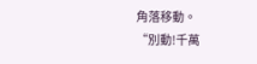角落移動。
“別動!千萬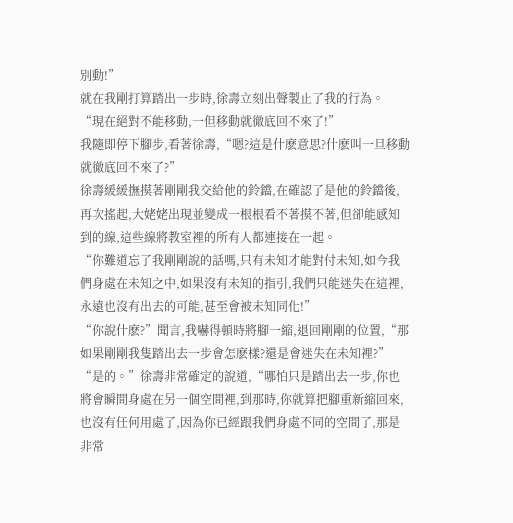別動!”
就在我剛打算踏出一步時,徐壽立刻出聲製止了我的行為。
“現在絕對不能移動,一但移動就徹底回不來了!”
我隨即停下腳步,看著徐壽,“嗯?這是什麽意思?什麽叫一旦移動就徹底回不來了?”
徐壽緩緩撫摸著剛剛我交給他的鈴鐺,在確認了是他的鈴鐺後,再次搖起,大姥姥出現並變成一根根看不著摸不著,但卻能感知到的線,這些線將教室裡的所有人都連接在一起。
“你難道忘了我剛剛說的話嗎,只有未知才能對付未知,如今我們身處在未知之中,如果沒有未知的指引,我們只能迷失在這裡,永遠也沒有出去的可能,甚至會被未知同化!”
“你說什麽?”聞言,我嚇得頓時將腳一縮,退回剛剛的位置,“那如果剛剛我隻踏出去一步會怎麽樣?還是會迷失在未知裡?”
“是的。”徐壽非常確定的說道,“哪怕只是踏出去一步,你也將會瞬間身處在另一個空間裡,到那時,你就算把腳重新縮回來,也沒有任何用處了,因為你已經跟我們身處不同的空間了,那是非常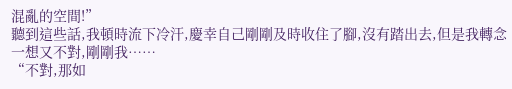混亂的空間!”
聽到這些話,我頓時流下冷汗,慶幸自己剛剛及時收住了腳,沒有踏出去,但是我轉念一想又不對,剛剛我……
“不對,那如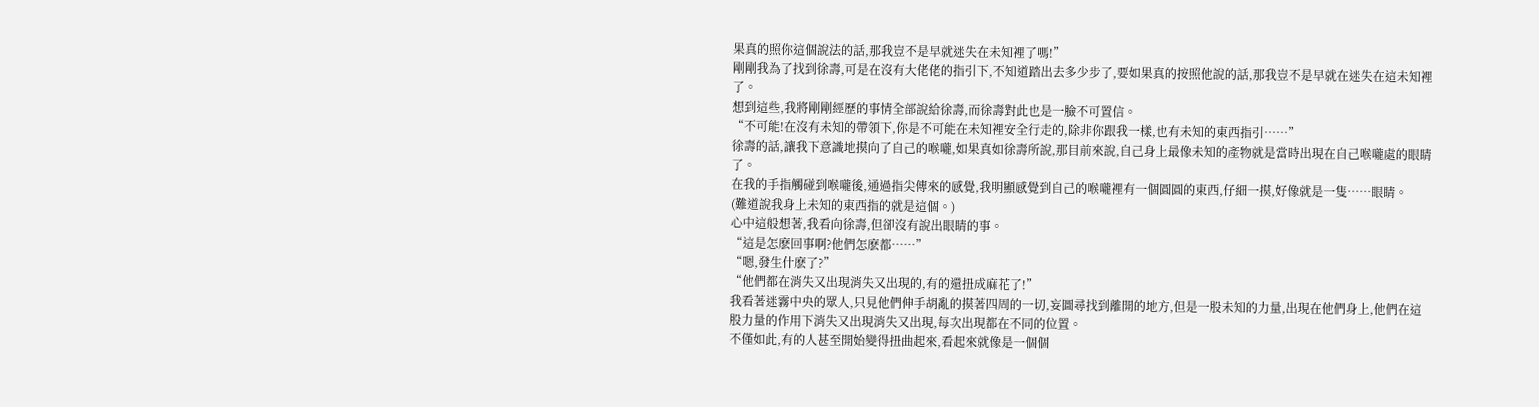果真的照你這個說法的話,那我豈不是早就迷失在未知裡了嗎!”
剛剛我為了找到徐壽,可是在沒有大佬佬的指引下,不知道踏出去多少步了,要如果真的按照他說的話,那我豈不是早就在迷失在這未知裡了。
想到這些,我將剛剛經歷的事情全部說給徐壽,而徐壽對此也是一臉不可置信。
“不可能!在沒有未知的帶領下,你是不可能在未知裡安全行走的,除非你跟我一樣,也有未知的東西指引……”
徐壽的話,讓我下意識地摸向了自己的喉嚨,如果真如徐壽所說,那目前來說,自己身上最像未知的產物就是當時出現在自己喉嚨處的眼睛了。
在我的手指觸碰到喉嚨後,通過指尖傳來的感覺,我明顯感覺到自己的喉嚨裡有一個圓圓的東西,仔細一摸,好像就是一隻……眼睛。
(難道說我身上未知的東西指的就是這個。)
心中這般想著,我看向徐壽,但卻沒有說出眼睛的事。
“這是怎麽回事啊?他們怎麽都……”
“嗯,發生什麽了?”
“他們都在消失又出現消失又出現的,有的還扭成麻花了!”
我看著迷霧中央的眾人,只見他們伸手胡亂的摸著四周的一切,妄圖尋找到離開的地方,但是一股未知的力量,出現在他們身上,他們在這股力量的作用下消失又出現消失又出現,每次出現都在不同的位置。
不僅如此,有的人甚至開始變得扭曲起來,看起來就像是一個個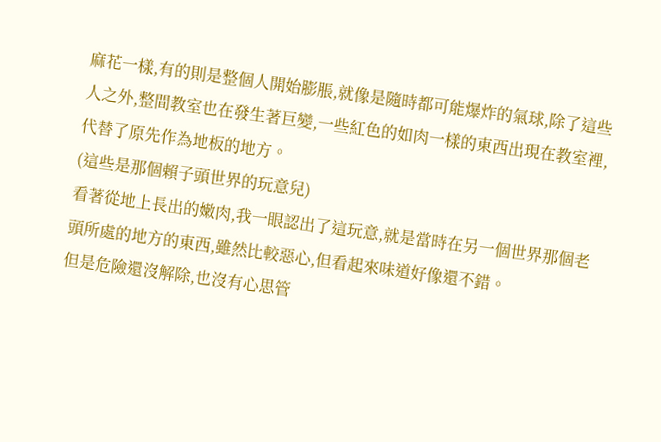麻花一樣,有的則是整個人開始膨脹,就像是隨時都可能爆炸的氣球,除了這些人之外,整間教室也在發生著巨變,一些紅色的如肉一樣的東西出現在教室裡,代替了原先作為地板的地方。
(這些是那個賴子頭世界的玩意兒)
看著從地上長出的嫩肉,我一眼認出了這玩意,就是當時在另一個世界那個老頭所處的地方的東西,雖然比較惡心,但看起來味道好像還不錯。
但是危險還沒解除,也沒有心思管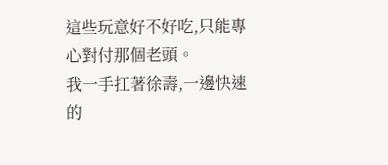這些玩意好不好吃,只能專心對付那個老頭。
我一手扛著徐壽,一邊快速的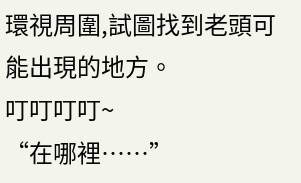環視周圍,試圖找到老頭可能出現的地方。
叮叮叮叮~
“在哪裡……”